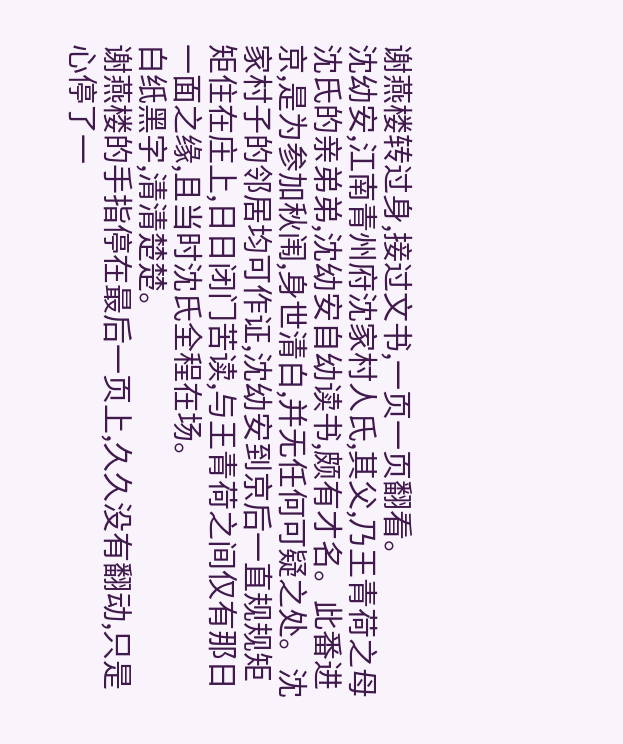谢燕楼转过身,接过文书,一页一页翻看。
沈幼安,江南青州府沈家村人氏,其父,乃王青荷之母沈氏的亲弟弟,沈幼安自幼读书,颇有才名。此番进京,是为参加秋闱,身世清白,并无任何可疑之处。沈家村子的邻居均可作证,沈幼安到京后一直规规矩矩住在庄上,日日闭门苦读,与王青荷之间仅有那日一面之缘,且当时沈氏全程在场。
白纸黑字,清清楚楚。
谢燕楼的手指停在最后一页上,久久没有翻动,只是心停了一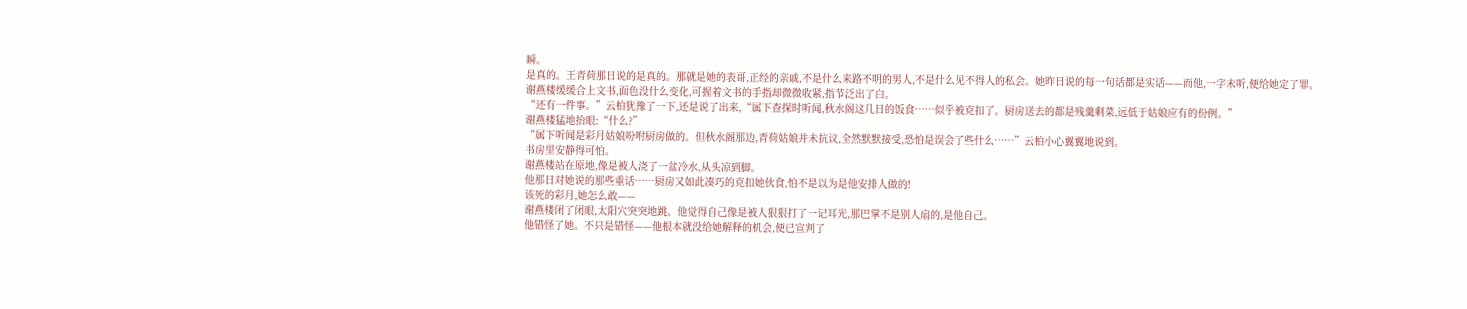瞬。
是真的。王青荷那日说的是真的。那就是她的表哥,正经的亲戚,不是什么来路不明的男人,不是什么见不得人的私会。她昨日说的每一句话都是实话——而他,一字未听,便给她定了罪。
谢燕楼缓缓合上文书,面色没什么变化,可握着文书的手指却微微收紧,指节泛出了白。
“还有一件事。”云柏犹豫了一下,还是说了出来,“属下查探时听闻,秋水阁这几日的饭食……似乎被克扣了。厨房送去的都是残羹剩菜,远低于姑娘应有的份例。”
谢燕楼猛地抬眼:“什么?”
“属下听闻是彩月姑娘吩咐厨房做的。但秋水阁那边,青荷姑娘并未抗议,全然默默接受,恐怕是误会了些什么……”云柏小心翼翼地说到。
书房里安静得可怕。
谢燕楼站在原地,像是被人浇了一盆冷水,从头凉到脚。
他那日对她说的那些重话……厨房又如此凑巧的克扣她伙食,怕不是以为是他安排人做的!
该死的彩月,她怎么敢——
谢燕楼闭了闭眼,太阳穴突突地跳。他觉得自己像是被人狠狠打了一记耳光,那巴掌不是别人扇的,是他自己。
他错怪了她。不只是错怪——他根本就没给她解释的机会,便已宣判了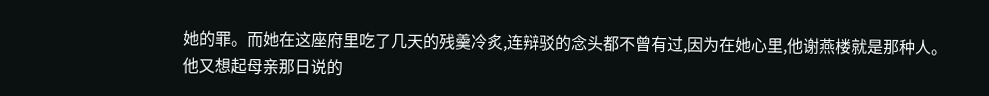她的罪。而她在这座府里吃了几天的残羹冷炙,连辩驳的念头都不曾有过,因为在她心里,他谢燕楼就是那种人。
他又想起母亲那日说的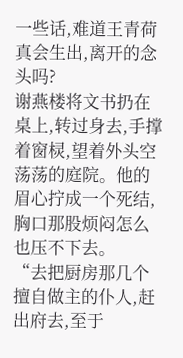一些话,难道王青荷真会生出,离开的念头吗?
谢燕楼将文书扔在桌上,转过身去,手撑着窗棂,望着外头空荡荡的庭院。他的眉心拧成一个死结,胸口那股烦闷怎么也压不下去。
“去把厨房那几个擅自做主的仆人,赶出府去,至于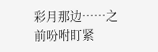彩月那边……之前吩咐盯紧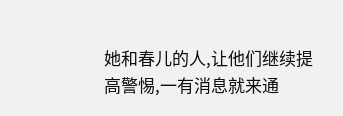她和春儿的人,让他们继续提高警惕,一有消息就来通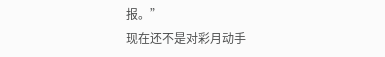报。”
现在还不是对彩月动手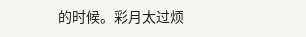的时候。彩月太过烦